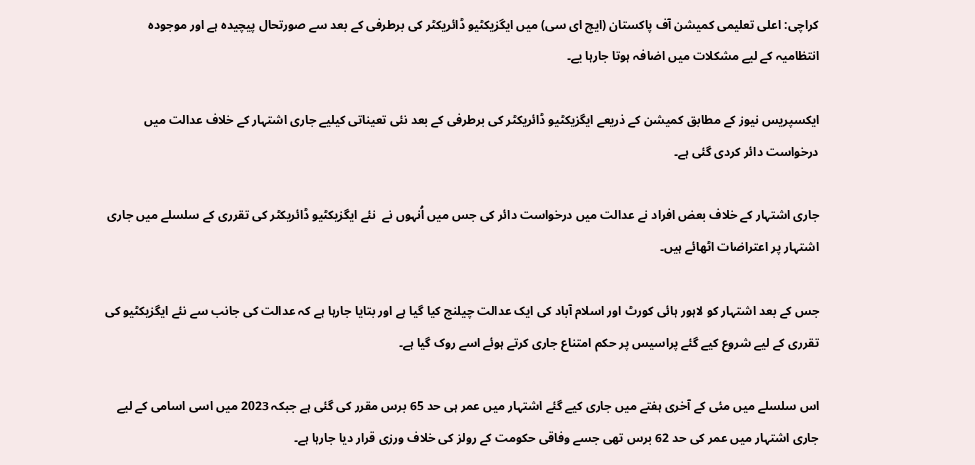کراچی: اعلی تعلیمی کمیشن آف پاکستان (ایچ ای سی) میں ایگزیکٹیو ڈائریکٹر کی برطرفی کے بعد سے صورتحال پیچیدہ ہے اور موجودہ انتظامیہ کے لیے مشکلات میں اضافہ ہوتا جارہا یے۔

ایکسپریس نیوز کے مطابق کمیشن کے ذریعے ایگزیکٹیو ڈائریکٹر کی برطرفی کے بعد نئی تعیناتی کیلیے جاری اشتہار کے خلاف عدالت میں درخواست دائر کردی گئی ہے۔

جاری اشتہار کے خلاف بعض افراد نے عدالت میں درخواست دائر کی جس میں اُنہوں نے  نئے ایگزیکٹیو ڈائریکٹر کی تقرری کے سلسلے میں جاری اشتہار پر اعتراضات اٹھائے ہیں۔

جس کے بعد اشتہار کو لاہور ہائی کورٹ اور اسلام آباد کی ایک عدالت چیلنج کیا گیا ہے اور بتایا جارہا ہے کہ عدالت کی جانب سے نئے ایگزیکٹیو کی تقرری کے لیے شروع کیے گئے پراسیس پر حکم امتناع جاری کرتے ہوئے اسے روک گیا ہے۔

اس سلسلے میں مئی کے آخری ہفتے میں جاری کیے گئے اشتہار میں عمر ہی حد 65 برس مقرر کی گئی ہے جبکہ 2023 میں اسی اسامی کے لیے جاری اشتہار میں عمر کی حد 62 برس تھی جسے وفاقی حکومت کے رولز کی خلاف ورزی قرار دیا جارہا ہے۔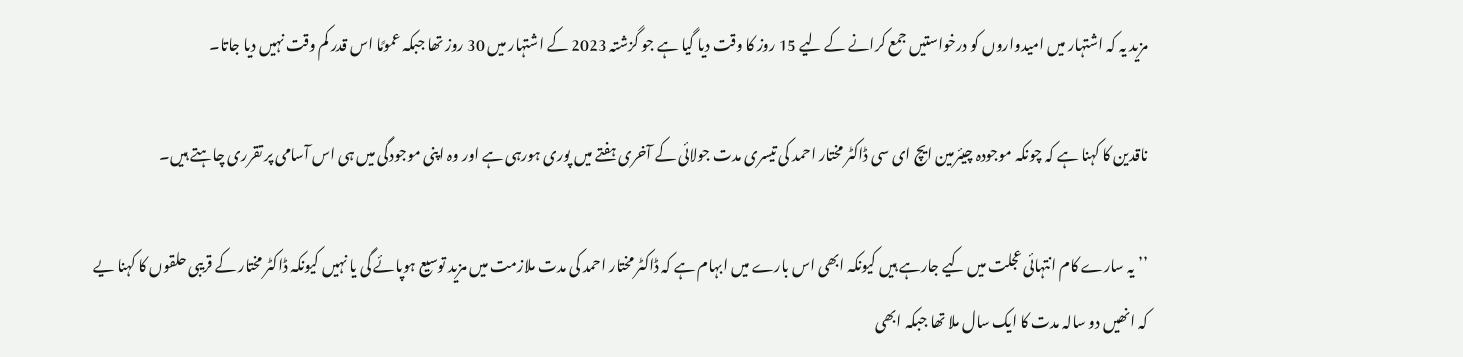مزید یہ کہ اشتہار میں امیدواروں کو درخواستیں جمع کرانے کے لیے 15 روز کا وقت دیا گیا ہے جو گزشتہ 2023 کے اشتہار میں 30 روز تھا جبکہ عمومًا اس قدر کم وقت نہیں دیا جاتا۔

ناقدین کا کہنا ہے کہ چونکہ موجودہ چیئرمین ایچ ای سی ڈاکٹر مختار احمد کی تیسری مدت جولائی کے آخری ہفتے میں پوری ہورہی ہے اور وہ اپنی موجودگی میں ہی اس آسامی پر تقرری چاہتے ہیں۔

’’یہ سارے کام انتہائی عجلت میں کیے جارہے ہیں کیونکہ ابھی اس بارے میں ابہام ہے کہ ڈاکٹر مختار احمد کی مدت ملازمت میں مزید توسیع ہوپائے گی یا نہیں کیونکہ ڈاکٹر مختار کے قریبی حلقوں کا کہنا یے کہ انھیں دو سالہ مدت کا ایک سال ملا تھا جبکہ ابھی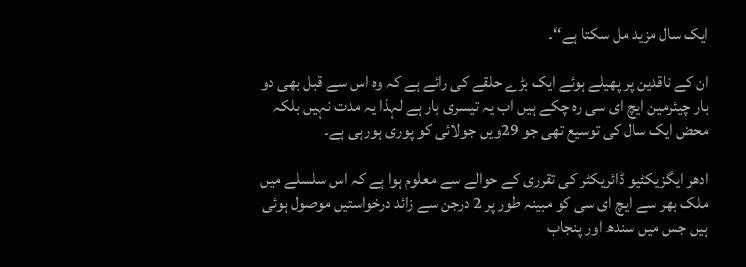ایک سال مزید مل سکتا ہے‘‘۔

ان کے ناقدین پر پھیلے ہوئے ایک بڑے حلقے کی رائے ہے کہ وہ اس سے قبل بھی دو بار چیئرمین ایچ ای سی رہ چکے ہیں اب یہ تیسری بار ہے لہذا یہ مدت نہیں بلکہ محض ایک سال کی توسیع تھی جو 29ویں جولائی کو پوری ہورہی ہے۔

ادھر ایگزیکٹیو ڈائریکٹر کی تقرری کے حوالے سے معلوم ہوا ہے کہ اس سلسلے میں ملک بھر سے ایچ ای سی کو مبینہ طور پر 2 درجن سے زائد درخواستیں موصول ہوئی ہیں جس میں سندھ اور پنجاب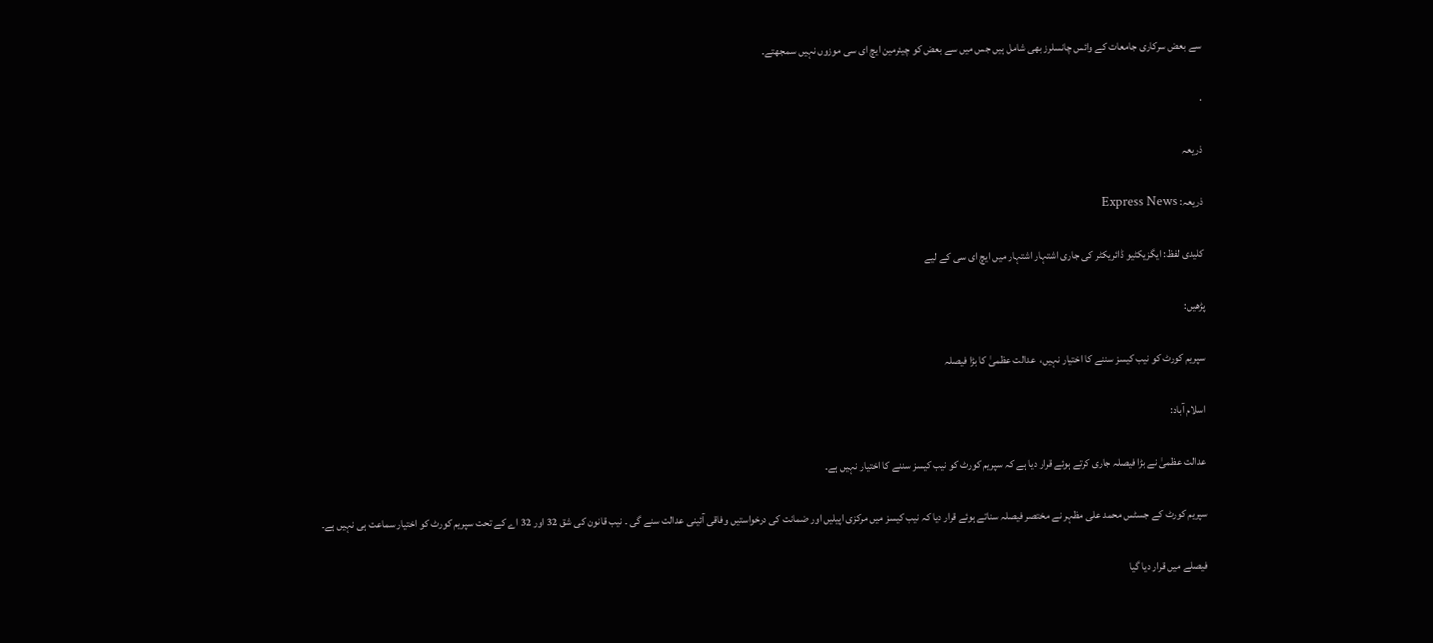سے بعض سرکاری جامعات کے وائس چانسلرز بھی شامل ہیں جس میں سے بعض کو چیئرمین ایچ ای سی موزوں نہیں سمجھتے۔

.

ذریعہ

ذریعہ: Express News

کلیدی لفظ: ایگزیکٹیو ڈائریکٹر کی جاری اشتہار اشتہار میں ایچ ای سی کے لیے

پڑھیں:

سپریم کورٹ کو نیب کیسز سننے کا اختیار نہیں،  عدالت عظمیٰ کا بڑا فیصلہ

اسلام آباد:

عدالت عظمیٰ نے بڑا فیصلہ جاری کرتے ہوئے قرار دیا ہے کہ سپریم کورٹ کو نیب کیسز سننے کا اختیار نہیں ہے۔

سپریم کورٹ کے جسٹس محمد علی مظہر نے مختصر فیصلہ سناتے ہوئے قرار دیا کہ نیب کیسز میں مرکزی اپیلیں اور ضمانت کی درخواستیں وفاقی آئینی عدالت سنے گی ۔ نیب قانون کی شق 32 اور 32 اے کے تحت سپریم کورٹ کو اختیار سماعت ہی نہیں ہے۔

فیصلے میں قرار دیا گیا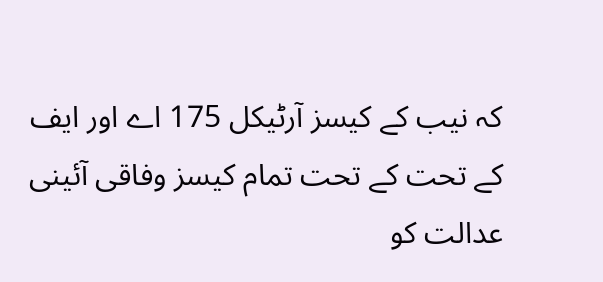کہ نیب کے کیسز آرٹیکل 175 اے اور ایف کے تحت کے تحت تمام کیسز وفاقی آئینی عدالت کو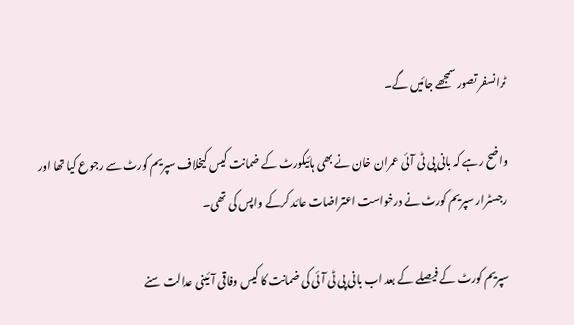ٹرانسفر تصور سمجھے جائیں گے۔

واضح رہے کہ بانی پی ٹی آئی عمران خان نے بھی ہائیکورٹ کے ضمانت کیس کیخلاف سپریم کورٹ سے رجوع کیا تھا اور رجسٹرار سپریم کورٹ نے درخواست اعتراضات عائد کرکے واپس کی تھی۔

سپریم کورٹ کے فیصلے کے بعد اب بانی پی ٹی آئی کی ضمانت کا کیس وفاقی آئینی عدالت سنے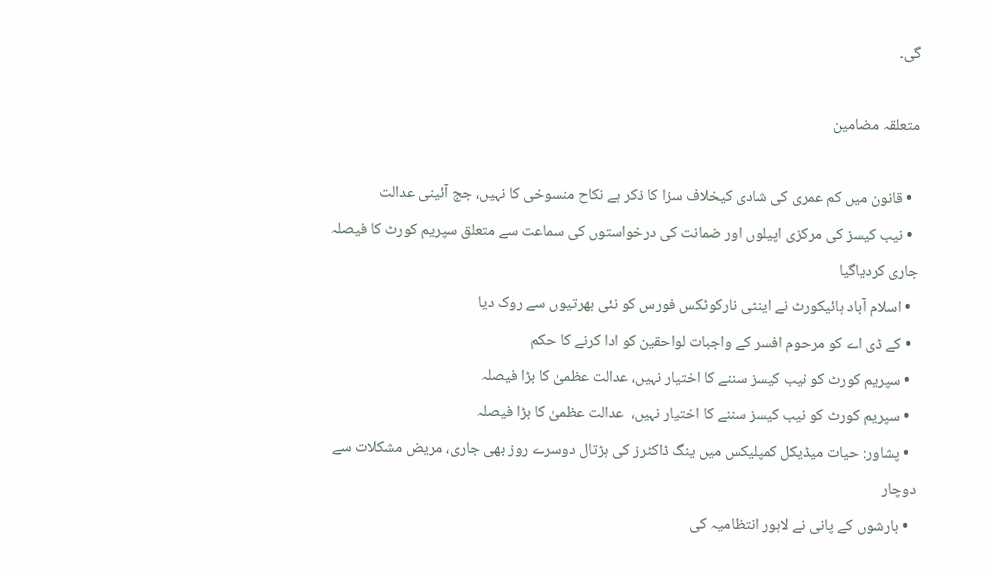گی۔

متعلقہ مضامین

  • قانون میں کم عمری کی شادی کیخلاف سزا کا ذکر ہے نکاح منسوخی کا نہیں، جج آئینی عدالت
  • نیب کیسز کی مرکزی اپیلوں اور ضمانت کی درخواستوں کی سماعت سے متعلق سپریم کورٹ کا فیصلہ  جاری کردیاگیا
  • اسلام آباد ہائیکورٹ نے اینٹی نارکوٹکس فورس کو نئی بھرتیوں سے روک دیا
  • کے ڈی اے کو مرحوم افسر کے واجبات لواحقین کو ادا کرنے کا حکم
  • سپریم کورٹ کو نیب کیسز سننے کا اختیار نہیں، عدالت عظمیٰ کا بڑا فیصلہ
  • سپریم کورٹ کو نیب کیسز سننے کا اختیار نہیں،  عدالت عظمیٰ کا بڑا فیصلہ
  • پشاور: حیات میڈیکل کمپلیکس میں ینگ ڈاکٹرز کی ہڑتال دوسرے روز بھی جاری، مریض مشکلات سے دوچار
  • بارشوں کے پانی نے لاہور انتظامیہ کی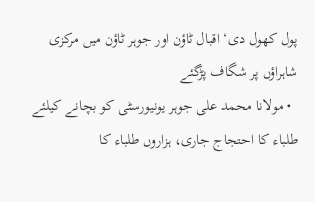پول کھول دی‘ اقبال ٹاؤن اور جوہر ٹاؤن میں مرکزی شاہراؤں پر شگاف پڑگئے
  • مولانا محمد علی جوہر یونیورسٹی کو بچانے کیلئے طلباء کا احتجاج جاری، ہزاروں طلباء کا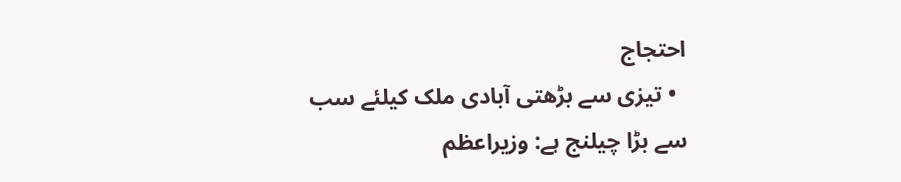احتجاج
  • تیزی سے بڑھتی آبادی ملک کیلئے سب سے بڑا چیلنج ہے: وزیراعظم